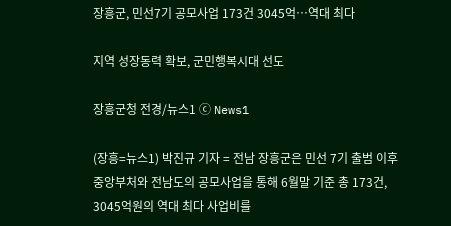장흥군, 민선7기 공모사업 173건 3045억…역대 최다

지역 성장동력 확보, 군민행복시대 선도

장흥군청 전경/뉴스1 ⓒ News1

(장흥=뉴스1) 박진규 기자 = 전남 장흥군은 민선 7기 출범 이후 중앙부처와 전남도의 공모사업을 통해 6월말 기준 총 173건, 3045억원의 역대 최다 사업비를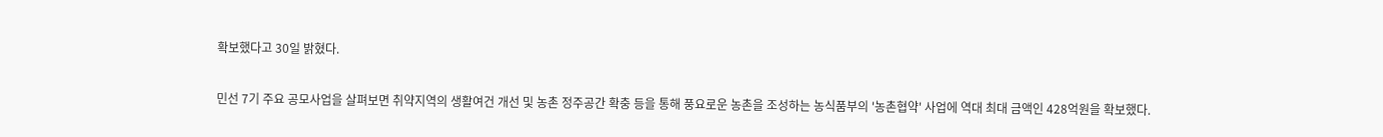확보했다고 30일 밝혔다.

민선 7기 주요 공모사업을 살펴보면 취약지역의 생활여건 개선 및 농촌 정주공간 확충 등을 통해 풍요로운 농촌을 조성하는 농식품부의 '농촌협약' 사업에 역대 최대 금액인 428억원을 확보했다.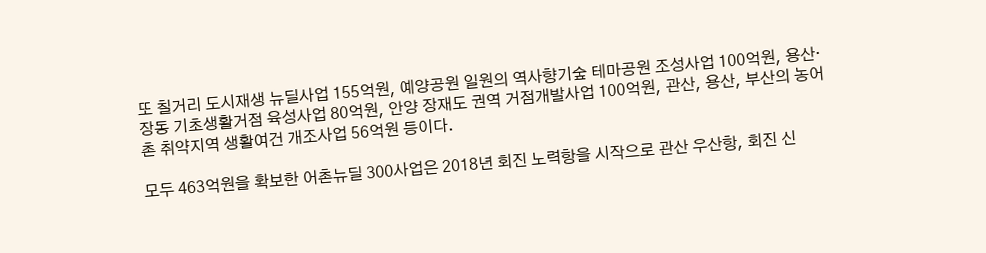또 칠거리 도시재생 뉴딜사업 155억원, 예양공원 일원의 역사향기숲 테마공원 조성사업 100억원, 용산·장동 기초생활거점 육성사업 80억원, 안양 장재도 권역 거점개발사업 100억원, 관산, 용산, 부산의 농어촌 취약지역 생활여건 개조사업 56억원 등이다.

모두 463억원을 확보한 어촌뉴딜 300사업은 2018년 회진 노력항을 시작으로 관산 우산항, 회진 신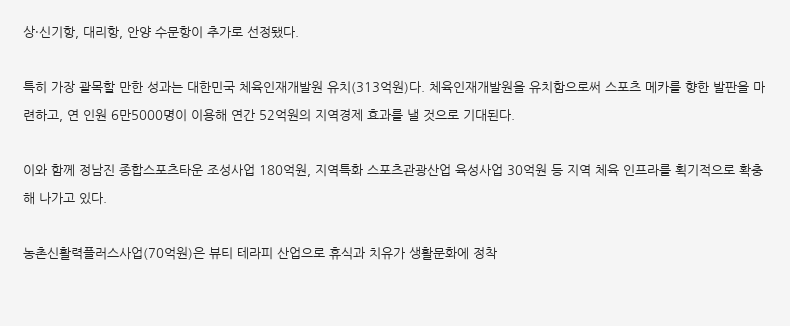상·신기항, 대리항, 안양 수문항이 추가로 선정됐다.

특히 가장 괄목할 만한 성과는 대한민국 체육인재개발원 유치(313억원)다. 체육인재개발원을 유치함으로써 스포츠 메카를 향한 발판을 마련하고, 연 인원 6만5000명이 이용해 연간 52억원의 지역경제 효과를 낼 것으로 기대된다.

이와 함께 정남진 종합스포츠타운 조성사업 180억원, 지역특화 스포츠관광산업 육성사업 30억원 등 지역 체육 인프라를 획기적으로 확충해 나가고 있다.

농촌신활력플러스사업(70억원)은 뷰티 테라피 산업으로 휴식과 치유가 생활문화에 정착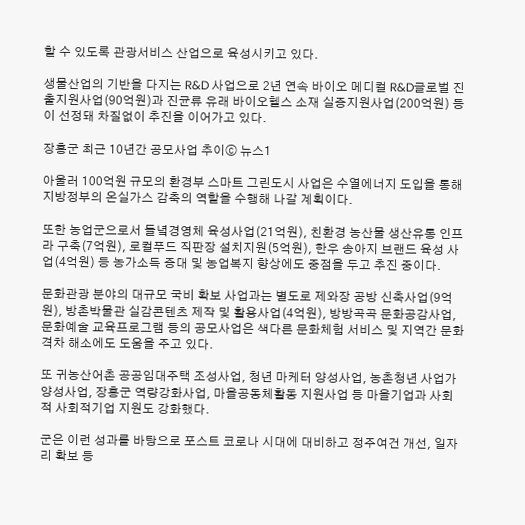할 수 있도록 관광서비스 산업으로 육성시키고 있다.

생물산업의 기반을 다지는 R&D 사업으로 2년 연속 바이오 메디컬 R&D글로벌 진출지원사업(90억원)과 진균류 유래 바이오헬스 소재 실증지원사업(200억원) 등이 선정돼 차질없이 추진을 이어가고 있다.

장흥군 최근 10년간 공모사업 추이ⓒ 뉴스1

아울러 100억원 규모의 환경부 스마트 그린도시 사업은 수열에너지 도입을 통해 지방정부의 온실가스 감축의 역할을 수행해 나갈 계획이다.

또한 농업군으로서 들녘경영체 육성사업(21억원), 친환경 농산물 생산유통 인프라 구축(7억원), 로컬푸드 직판장 설치지원(5억원), 한우 송아지 브랜드 육성 사업(4억원) 등 농가소득 증대 및 농업복지 향상에도 중점을 두고 추진 중이다.

문화관광 분야의 대규모 국비 확보 사업과는 별도로 제와장 공방 신축사업(9억원), 방촌박물관 실감콘텐츠 제작 및 활용사업(4억원), 방방곡곡 문화공감사업, 문화예술 교육프로그램 등의 공모사업은 색다른 문화체험 서비스 및 지역간 문화 격차 해소에도 도움을 주고 있다.

또 귀농산어촌 공공임대주택 조성사업, 청년 마케터 양성사업, 농촌청년 사업가 양성사업, 장흥군 역량강화사업, 마을공동체활동 지원사업 등 마을기업과 사회적 사회적기업 지원도 강화했다.

군은 이런 성과를 바탕으로 포스트 코로나 시대에 대비하고 정주여건 개선, 일자리 확보 등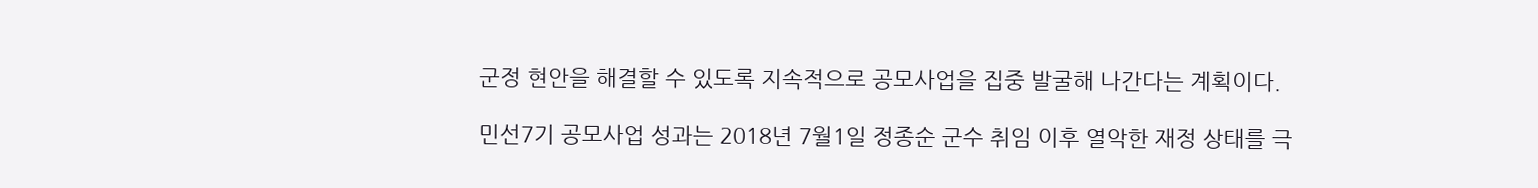군정 현안을 해결할 수 있도록 지속적으로 공모사업을 집중 발굴해 나간다는 계획이다.

민선7기 공모사업 성과는 2018년 7월1일 정종순 군수 취임 이후 열악한 재정 상태를 극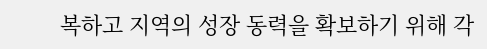복하고 지역의 성장 동력을 확보하기 위해 각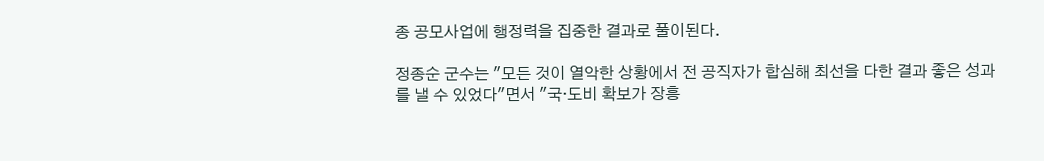종 공모사업에 행정력을 집중한 결과로 풀이된다.

정종순 군수는 "모든 것이 열악한 상황에서 전 공직자가 합심해 최선을 다한 결과 좋은 성과를 낼 수 있었다"면서 "국·도비 확보가 장흥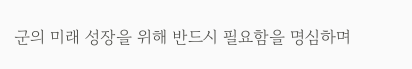군의 미래 성장을 위해 반드시 필요함을 명심하며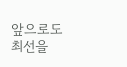앞으로도 최선을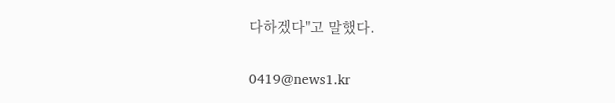다하겠다"고 말했다.

0419@news1.kr